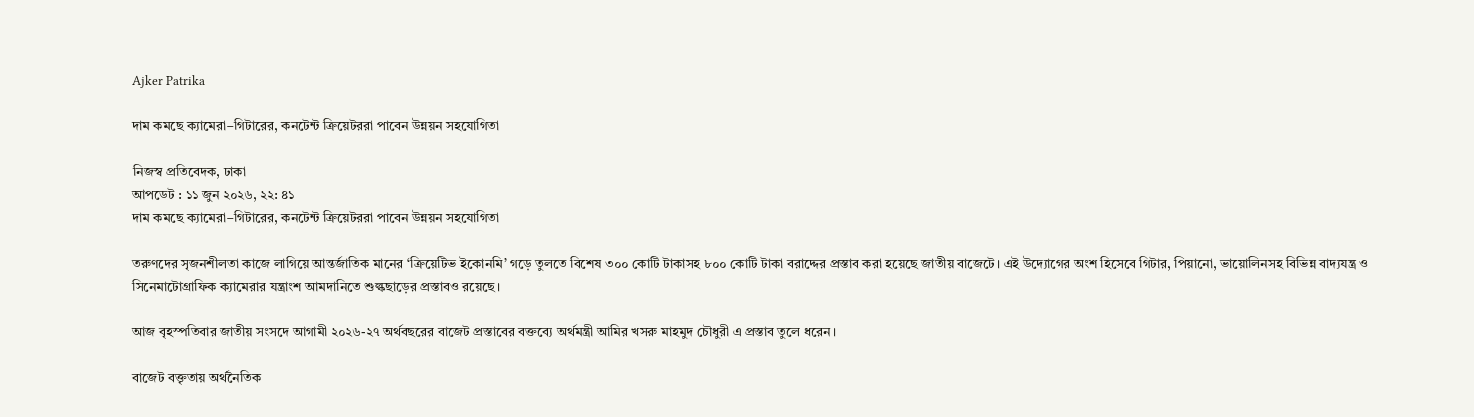Ajker Patrika

দাম কমছে ক্যামেরা–গিটারের, কনটেন্ট ক্রিয়েটররা পাবেন উন্নয়ন সহযোগিতা

নিজস্ব প্রতিবেদক, ঢাকা
আপডেট : ১১ জুন ২০২৬, ২২: ৪১
দাম কমছে ক্যামেরা–গিটারের, কনটেন্ট ক্রিয়েটররা পাবেন উন্নয়ন সহযোগিতা

তরুণদের সৃজনশীলতা কাজে লাগিয়ে আন্তর্জাতিক মানের ‘ক্রিয়েটিভ ইকোনমি’ গড়ে তুলতে বিশেষ ৩০০ কোটি টাকাসহ ৮০০ কোটি টাকা বরাদ্দের প্রস্তাব করা হয়েছে জাতীয় বাজেটে। এই উদ্যোগের অংশ হিসেবে গিটার, পিয়ানো, ভায়োলিনসহ বিভিন্ন বাদ্যযন্ত্র ও সিনেমাটোগ্রাফিক ক্যামেরার যন্ত্রাংশ আমদানিতে শুল্কছাড়ের প্রস্তাবও রয়েছে।

আজ বৃহস্পতিবার জাতীয় সংসদে আগামী ২০২৬-২৭ অর্থবছরের বাজেট প্রস্তাবের বক্তব্যে অর্থমন্ত্রী আমির খসরু মাহমুদ চৌধুরী এ প্রস্তাব তুলে ধরেন।

বাজেট বক্তৃতায় অর্থনৈতিক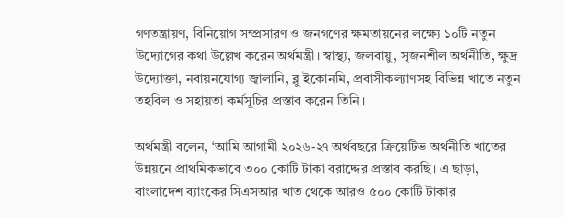গণতন্ত্রায়ণ, বিনিয়োগ সম্প্রসারণ ও জনগণের ক্ষমতায়নের লক্ষ্যে ১০টি নতুন উদ্যোগের কথা উল্লেখ করেন অর্থমন্ত্রী। স্বাস্থ্য, জলবায়ু, সৃজনশীল অর্থনীতি, ক্ষুদ্র উদ্যোক্তা, নবায়নযোগ্য জ্বালানি, ব্লু ইকোনমি, প্রবাসীকল্যাণসহ বিভিন্ন খাতে নতুন তহবিল ও সহায়তা কর্মসূচির প্রস্তাব করেন তিনি।

অর্থমন্ত্রী বলেন, ‘আমি আগামী ২০২৬-২৭ অর্থবছরে ক্রিয়েটিভ অর্থনীতি খাতের উন্নয়নে প্রাথমিকভাবে ৩০০ কোটি টাকা বরাদ্দের প্রস্তাব করছি। এ ছাড়া, বাংলাদেশ ব্যাংকের সিএসআর খাত থেকে আরও ৫০০ কোটি টাকার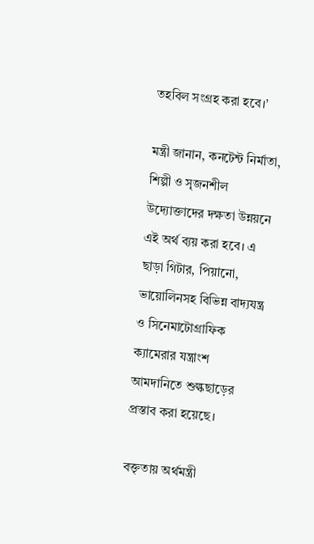তহবিল সংগ্রহ করা হবে।’

মন্ত্রী জানান, কনটেন্ট নির্মাতা, শিল্পী ও সৃজনশীল উদ্যোক্তাদের দক্ষতা উন্নয়নে এই অর্থ ব্যয় করা হবে। এ ছাড়া গিটার, পিয়ানো, ভায়োলিনসহ বিভিন্ন বাদ্যযন্ত্র ও সিনেমাটোগ্রাফিক ক্যামেরার যন্ত্রাংশ আমদানিতে শুল্কছাড়ের প্রস্তাব করা হয়েছে।

বক্তৃতায় অর্থমন্ত্রী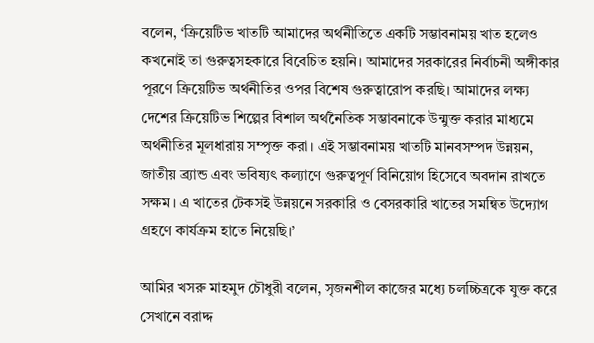বলেন, ‘ক্রিয়েটিভ খাতটি আমাদের অর্থনীতিতে একটি সম্ভাবনাময় খাত হলেও কখনোই তা গুরুত্বসহকারে বিবেচিত হয়নি। আমাদের সরকারের নির্বাচনী অঙ্গীকার পূরণে ক্রিয়েটিভ অর্থনীতির ওপর বিশেষ গুরুত্বারোপ করছি। আমাদের লক্ষ্য দেশের ক্রিয়েটিভ শিল্পের বিশাল অর্থনৈতিক সম্ভাবনাকে উন্মুক্ত করার মাধ্যমে অর্থনীতির মূলধারায় সম্পৃক্ত করা। এই সম্ভাবনাময় খাতটি মানবসম্পদ উন্নয়ন, জাতীয় ব্র্যান্ড এবং ভবিষ্যৎ কল্যাণে গুরুত্বপূর্ণ বিনিয়োগ হিসেবে অবদান রাখতে সক্ষম। এ খাতের টেকসই উন্নয়নে সরকারি ও বেসরকারি খাতের সমন্বিত উদ্যোগ গ্রহণে কার্যক্রম হাতে নিয়েছি।’

আমির খসরু মাহমুদ চৌধুরী বলেন, সৃজনশীল কাজের মধ্যে চলচ্চিত্রকে যুক্ত করে সেখানে বরাদ্দ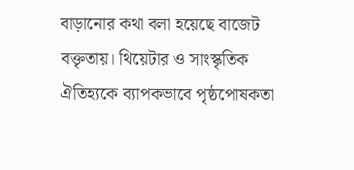বাড়ানোর কথা বলা হয়েছে বাজেট বক্তৃতায়। থিয়েটার ও সাংস্কৃতিক ঐতিহ্যকে ব্যাপকভাবে পৃষ্ঠপোষকতা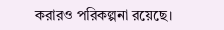করারও পরিকল্পনা রয়েছে।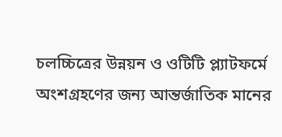চলচ্চিত্রের উন্নয়ন ও ওটিটি প্ল্যাটফর্মে অংশগ্রহণের জন্য আন্তর্জাতিক মানের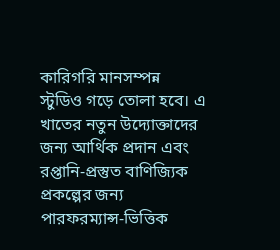কারিগরি মানসম্পন্ন স্টুডিও গড়ে তোলা হবে। এ খাতের নতুন উদ্যোক্তাদের জন্য আর্থিক প্রদান এবং রপ্তানি-প্রস্তুত বাণিজ্যিক প্রকল্পের জন্য পারফরম্যান্স-ভিত্তিক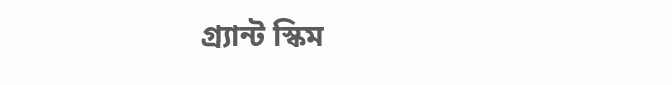গ্র্যান্ট স্কিম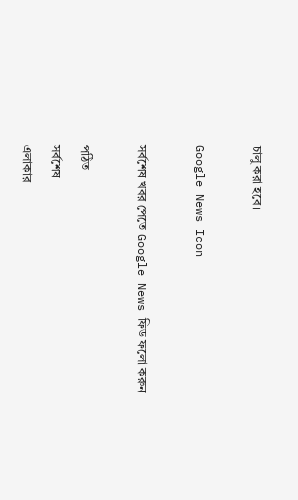চালু করা হবে।

Google News Icon

সর্বশেষ খবর পেতে Google News ফিড ফলো করুন

পঠিত
সর্বশেষ
এলাকার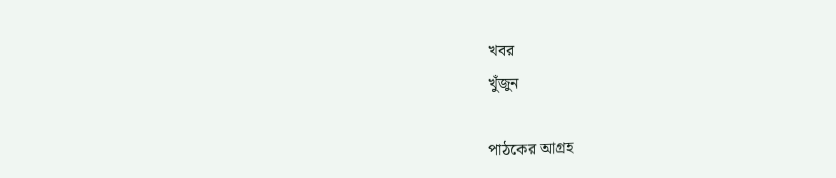খবর
খুঁজুন

পাঠকের আগ্রহ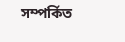সম্পর্কিত